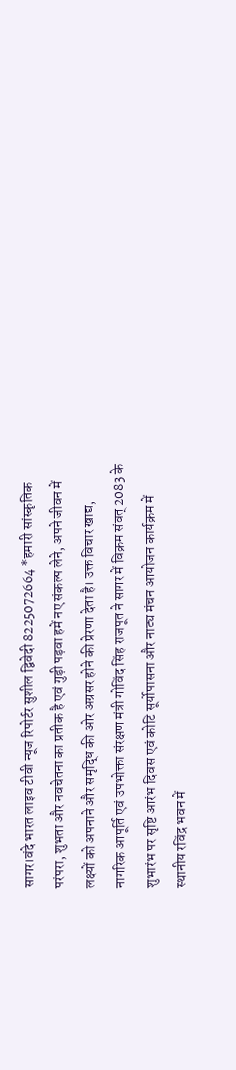सागर।वंदे भारत लाइव टीवी न्यूज रिपोर्टर सुशील द्विवेदी 8225072664 *हमारी सांस्कृतिक परंपरा, शुभता और नवचेतना का प्रतीक है एवं गुड़ी पड़वा हमें नए संकल्प लेने, अपने जीवन में लक्ष्यों को अपनाने और समृद्धि की ओर अग्रसर होने की प्रेरणा देता है। उक्त विचार खाद्य, नागरिक आपूर्ति एवं उपभोक्ता संरक्षण मंत्री गोविंद सिंह राजपूत ने सागर में विक्रम संवत् 2083 के शुभारंभ पर सृष्टि आरंभ दिवस एवं कोटि सूर्योपासना और नाट्य मंचन आयोजन कार्यक्रम में स्थानीय रविंद्र भवन में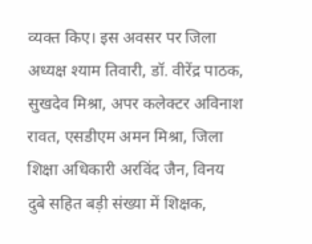व्यक्त किए। इस अवसर पर जिला अध्यक्ष श्याम तिवारी, डॉ. वीरेंद्र पाठक, सुखदेव मिश्रा, अपर कलेक्टर अविनाश रावत, एसडीएम अमन मिश्रा, जिला शिक्षा अधिकारी अरविंद जैन, विनय दुबे सहित बड़ी संख्या में शिक्षक,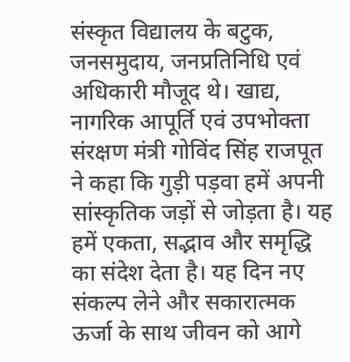संस्कृत विद्यालय के बटुक, जनसमुदाय, जनप्रतिनिधि एवं अधिकारी मौजूद थे। खाद्य, नागरिक आपूर्ति एवं उपभोक्ता संरक्षण मंत्री गोविंद सिंह राजपूत ने कहा कि गुड़ी पड़वा हमें अपनी सांस्कृतिक जड़ों से जोड़ता है। यह हमें एकता, सद्भाव और समृद्धि का संदेश देता है। यह दिन नए संकल्प लेने और सकारात्मक ऊर्जा के साथ जीवन को आगे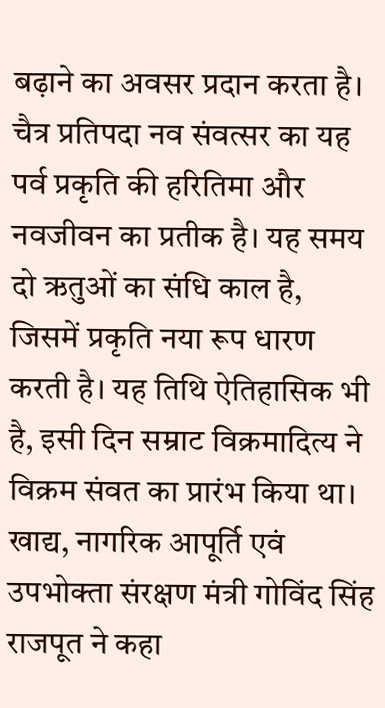बढ़ाने का अवसर प्रदान करता है। चैत्र प्रतिपदा नव संवत्सर का यह पर्व प्रकृति की हरितिमा और नवजीवन का प्रतीक है। यह समय दो ऋतुओं का संधि काल है, जिसमें प्रकृति नया रूप धारण करती है। यह तिथि ऐतिहासिक भी है, इसी दिन सम्राट विक्रमादित्य ने विक्रम संवत का प्रारंभ किया था। खाद्य, नागरिक आपूर्ति एवं उपभोक्ता संरक्षण मंत्री गोविंद सिंह राजपूत ने कहा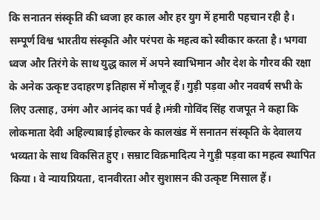कि सनातन संस्कृति की ध्वजा हर काल और हर युग में हमारी पहचान रही है। सम्पूर्ण विश्व भारतीय संस्कृति और परंपरा के महत्व को स्वीकार करता है। भगवा ध्वज और तिरंगे के साथ युद्ध काल में अपने स्वाभिमान और देश के गौरव की रक्षा के अनेक उत्कृष्ट उदाहरण इतिहास में मौजूद हैं। गुड़ी पड़वा और नववर्ष सभी के लिए उत्साह, उमंग और आनंद का पर्व है।मंत्री गोविंद सिंह राजपूत ने कहा कि लोकमाता देवी अहिल्याबाई होल्कर के कालखंड में सनातन संस्कृति के देवालय भव्यता के साथ विकसित हुए। सम्राट विक्रमादित्य ने गुड़ी पड़वा का महत्व स्थापित किया। वे न्यायप्रियता, दानवीरता और सुशासन की उत्कृष्ट मिसाल हैं।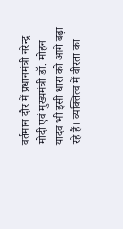वर्तमान दौर में प्रधानमंत्री नरेन्द्र मोदी एवं मुख्यमंत्री डॉ. मोहन यादव भी इसी धारा को आगे बढ़ा रहे हैं। व्यक्तित्व में वीरता का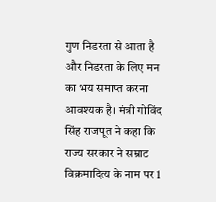गुण निडरता से आता है और निडरता के लिए मन का भय समाप्त करना आवश्यक है। मंत्री गोविंद सिंह राजपूत ने कहा कि राज्य सरकार ने सम्राट विक्रमादित्य के नाम पर 1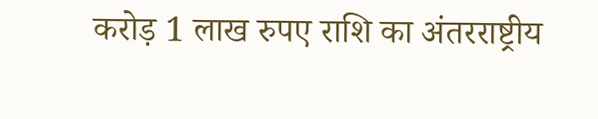करोड़ 1 लाख रुपए राशि का अंतरराष्ट्रीय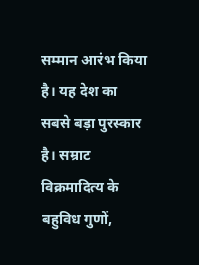सम्मान आरंभ किया है। यह देश का सबसे बड़ा पुरस्कार है। सम्राट विक्रमादित्य के बहुविध गुणों,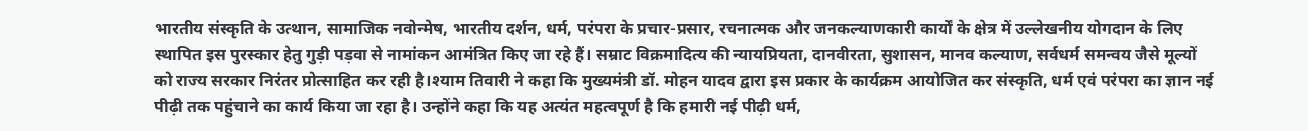भारतीय संस्कृति के उत्थान, सामाजिक नवोन्मेष, भारतीय दर्शन, धर्म, परंपरा के प्रचार-प्रसार, रचनात्मक और जनकल्याणकारी कार्यों के क्षेत्र में उल्लेखनीय योगदान के लिए स्थापित इस पुरस्कार हेतु गुड़ी पड़वा से नामांकन आमंत्रित किए जा रहे हैं। सम्राट विक्रमादित्य की न्यायप्रियता, दानवीरता, सुशासन, मानव कल्याण, सर्वधर्म समन्वय जैसे मूल्यों को राज्य सरकार निरंतर प्रोत्साहित कर रही है।श्याम तिवारी ने कहा कि मुख्यमंत्री डॉ. मोहन यादव द्वारा इस प्रकार के कार्यक्रम आयोजित कर संस्कृति, धर्म एवं परंपरा का ज्ञान नई पीढ़ी तक पहुंचाने का कार्य किया जा रहा है। उन्होंने कहा कि यह अत्यंत महत्वपूर्ण है कि हमारी नई पीढ़ी धर्म,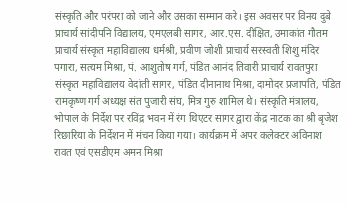संस्कृति और परंपरा को जाने और उसका सम्मान करे। इस अवसर पर विनय दुबे प्राचार्य सांदीपनि विद्यालय, एमएलबी सागर, आर.एस. दीक्षित, उमाकांत गौतम प्राचार्य संस्कृत महाविद्यालय धर्मश्री, प्रवीण जोशी प्राचार्य सरस्वती शिशु मंदिर पगारा, सत्यम मिश्रा, पं. आशुतोष गर्ग, पंडित आनंद तिवारी प्राचार्य रावतपुरा संस्कृत महाविद्यालय वेदांती सागर, पंडित दीनानाथ मिश्रा, दामोदर प्रजापति, पंडित रामकृष्ण गर्ग अध्यक्ष संत पुजारी संघ, मित्र गुरु शामिल थे। संस्कृति मंत्रालय, भोपाल के निर्देश पर रविंद्र भवन में रंग थिएटर सागर द्वारा केंद्र नाटक का श्री बृजेश रिछारिया के निर्देशन में मंचन किया गया। कार्यक्रम में अपर कलेक्टर अविनाश रावत एवं एसडीएम अमन मिश्रा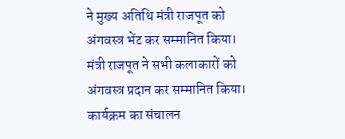ने मुख्य अतिथि मंत्री राजपूत को अंगवस्त्र भेंट कर सम्मानित किया। मंत्री राजपूत ने सभी कलाकारों को अंगवस्त्र प्रदान कर सम्मानित किया। कार्यक्रम का संचालन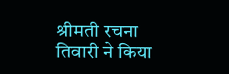श्रीमती रचना तिवारी ने किया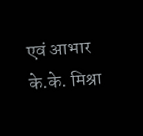एवं आभार के.के. मिश्रा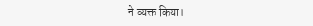ने व्यक्त किया।